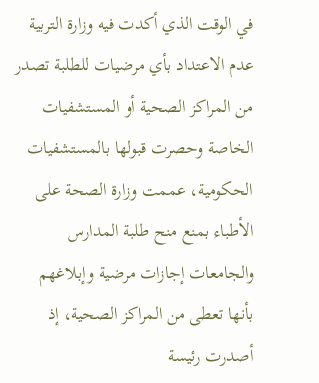في الوقت الذي أكدت فيه وزارة التربية عدم الاعتداد بأي مرضيات للطلبة تصدر من المراكز الصحية أو المستشفيات الخاصة وحصرت قبولها بالمستشفيات الحكومية، عممت وزارة الصحة على الأطباء بمنع منح طلبة المدارس والجامعات إجازات مرضية وإبلاغهم بأنها تعطى من المراكز الصحية، إذ أصدرت رئيسة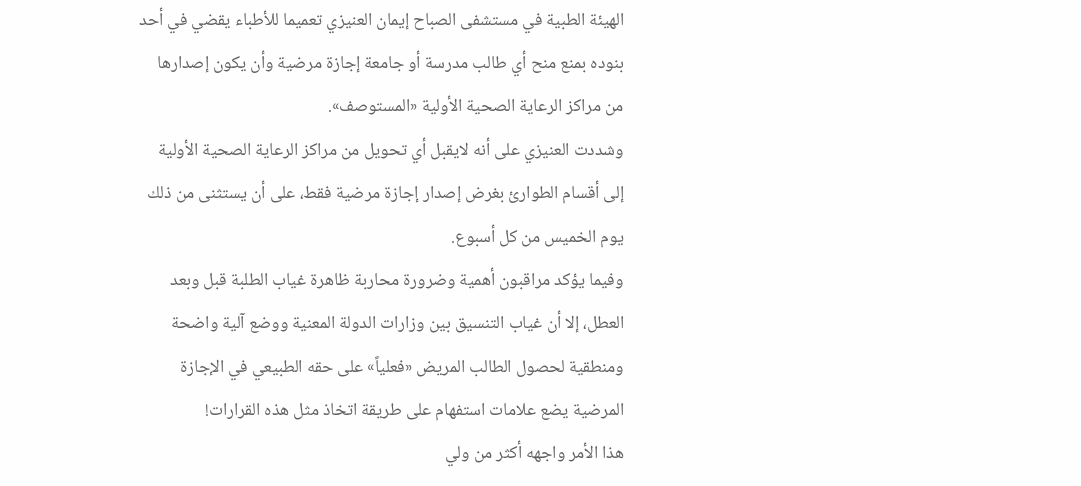الهيئة الطبية في مستشفى الصباح إيمان العنيزي تعميما للأطباء يقضي في أحد بنوده بمنع منح أي طالب مدرسة أو جامعة إجازة مرضية وأن يكون إصدارها من مراكز الرعاية الصحية الأولية «المستوصف».
وشددت العنيزي على أنه لايقبل أي تحويل من مراكز الرعاية الصحية الأولية إلى أقسام الطوارئ بغرض إصدار إجازة مرضية فقط، على أن يستثنى من ذلك يوم الخميس من كل أسبوع.
وفيما يؤكد مراقبون أهمية وضرورة محاربة ظاهرة غياب الطلبة قبل وبعد العطل، إلا أن غياب التنسيق بين وزارات الدولة المعنية ووضع آلية واضحة ومنطقية لحصول الطالب المريض «فعلياً» على حقه الطبيعي في الإجازة المرضية يضع علامات استفهام على طريقة اتخاذ مثل هذه القرارات!
هذا الأمر واجهه أكثر من ولي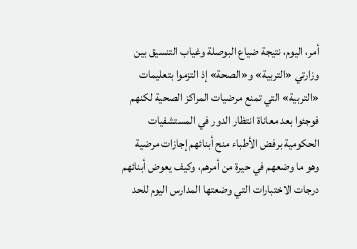أمر، اليوم، نتيجة ضياع البوصلة وغياب التنسيق بين وزارتي «التربية» و«الصحة» إذ التزموا بتعليمات «التربية» التي تمنع مرضيات المراكز الصحية لكنهم فوجئوا بعد معاناة انتظار الدور في المستشفيات الحكومية برفض الأطباء منح أبنائهم إجازات مرضية وهو ما وضعهم في حيرة من أمرهم، وكيف يعوض أبنائهم درجات الاختبارات التي وضعتها المدارس اليوم للحد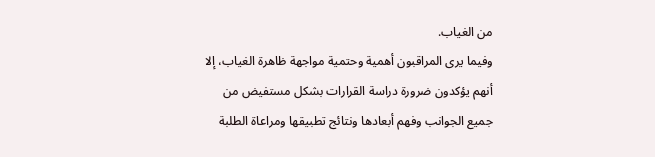من الغياب.
وفيما يرى المراقبون أهمية وحتمية مواجهة ظاهرة الغياب، إلا أنهم يؤكدون ضرورة دراسة القرارات بشكل مستفيض من جميع الجوانب وفهم أبعادها ونتائج تطبيقها ومراعاة الطلبة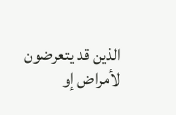الذين قد يتعرضون لأمراض إو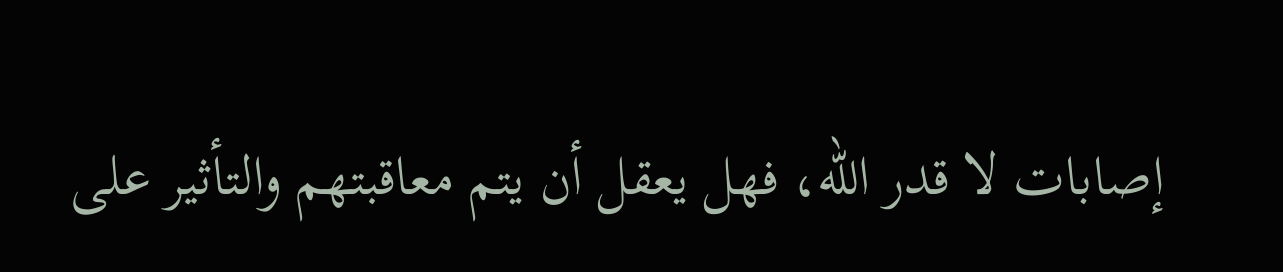إصابات لا قدر الله، فهل يعقل أن يتم معاقبتهم والتأثير على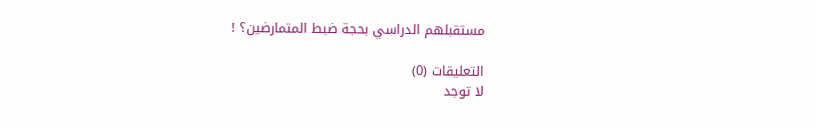مستقبلهم الدراسي بحجة ضبط المتمارضين؟ !

التعليقات (0)
لا توجد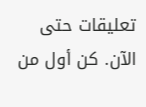تعليقات حتى الآن. كن أول من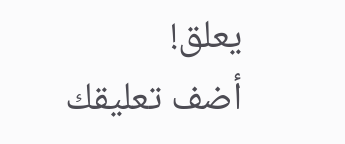يعلق!
أضف تعليقك